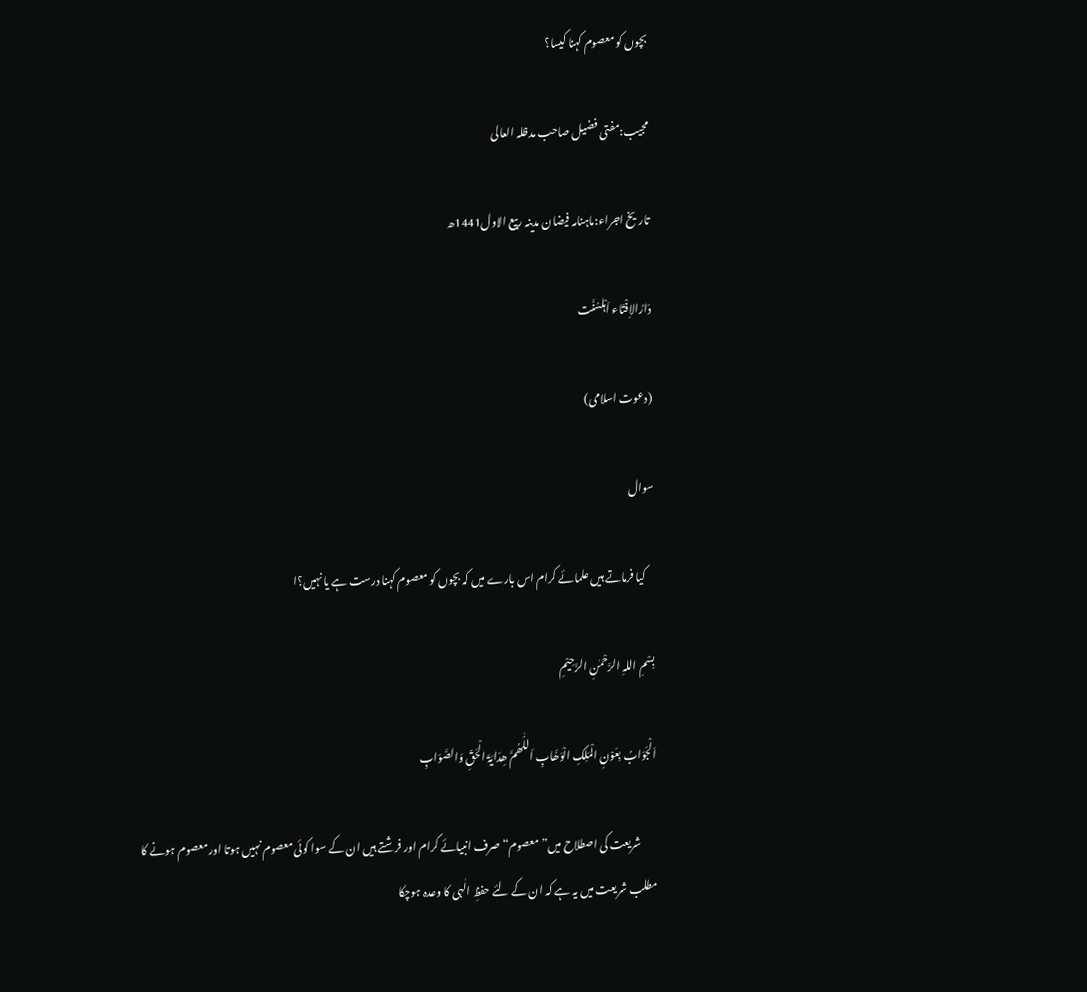بچوں کو معصوم کہنا کیسا؟

مجیب:مفتی فضیل صاحب مدظلہ العالی

تاریخ اجراء:ماہنامہ فیضان مدینہ ربیع الاول1441ھ

دَارُالاِفْتَاء اَہْلسُنَّت

(دعوت اسلامی)

سوال

    کیا فرماتے ہیں علمائے کرام اس بارے میں کہ بچوں کو معصوم کہنا درست ہے یا نہیں؟ا

بِسْمِ اللہِ الرَّحْمٰنِ الرَّحِیْمِ

اَلْجَوَابُ بِعَوْنِ الْمَلِکِ الْوَھَّابِ اَللّٰھُمَّ ھِدَایَۃَ الْحَقِّ وَالصَّوَابِ

        شریعت کی اصطلاح میں”معصوم“ صرف انبیائے کرام اور فرشتے ہیں ان کے سوا کوئی معصوم نہیں ہوتا اور معصوم ہونے کا مطلب شریعت میں یہ ہے کہ ان کے لئے حفظِ الٰہی کا وعدہ ہوچکا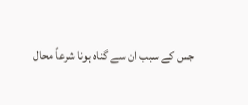جس کے سبب ان سے گناہ ہونا شرعاً محال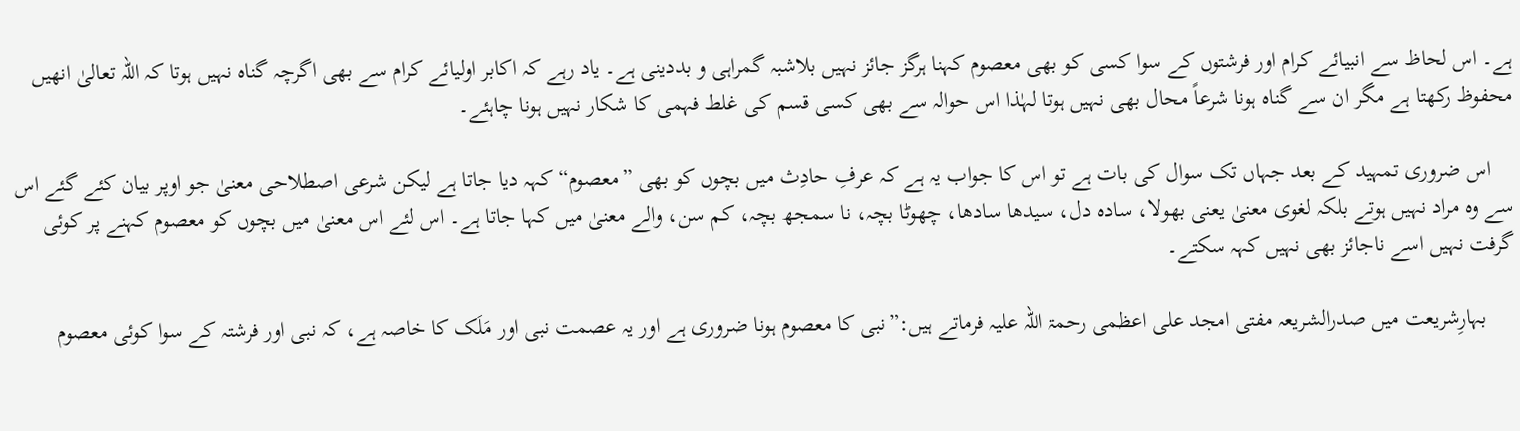ہے۔ اس لحاظ سے انبیائے کرام اور فرشتوں کے سوا کسی کو بھی معصوم کہنا ہرگز جائز نہیں بلاشبہ گمراہی و بددینی ہے۔ یاد رہے کہ اکابر اولیائے کرام سے بھی اگرچہ گناہ نہیں ہوتا کہ اللہ تعالیٰ انھیں محفوظ رکھتا ہے مگر ان سے گناہ ہونا شرعاً محال بھی نہیں ہوتا لہٰذا اس حوالہ سے بھی کسی قسم کی غلط فہمی کا شکار نہیں ہونا چاہئے۔

    اس ضروری تمہید کے بعد جہاں تک سوال کی بات ہے تو اس کا جواب یہ ہے کہ عرفِ حادِث میں بچوں کو بھی ”معصوم“ کہہ دیا جاتا ہے لیکن شرعی اصطلاحی معنیٰ جو اوپر بیان کئے گئے اس سے وہ مراد نہیں ہوتے بلکہ لغوی معنیٰ یعنی بھولا، سادہ دل، سیدھا سادھا، چھوٹا بچہ، نا سمجھ بچہ، کم سن، والے معنیٰ میں کہا جاتا ہے۔ اس لئے اس معنیٰ میں بچوں کو معصوم کہنے پر کوئی گرفت نہیں اسے ناجائز بھی نہیں کہہ سکتے۔

     بہارِشریعت میں صدرالشریعہ مفتی امجد علی اعظمی رحمۃ اللہ علیہ فرماتے ہیں:”نبی کا معصوم ہونا ضروری ہے اور یہ عصمت نبی اور مَلَک کا خاصہ ہے، کہ نبی اور فرشتہ کے سوا کوئی معصوم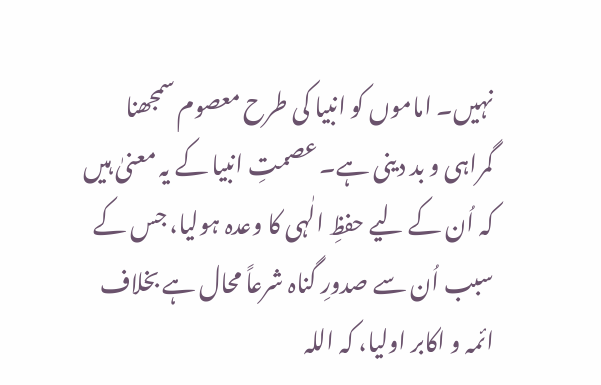نہیں۔ اماموں کو انبیا کی طرح معصوم سمجھنا گمراہی و بد دینی ہے۔ عصمتِ انبیا کے یہ معنیٰ ہیں کہ اُن کے لیے حفظِ الٰہی کا وعدہ ہولیا، جس کے سبب اُن سے صدورِ گناہ شرعاً محال ہے بخلاف ائمہ و اکابر اولیا، کہ اللہ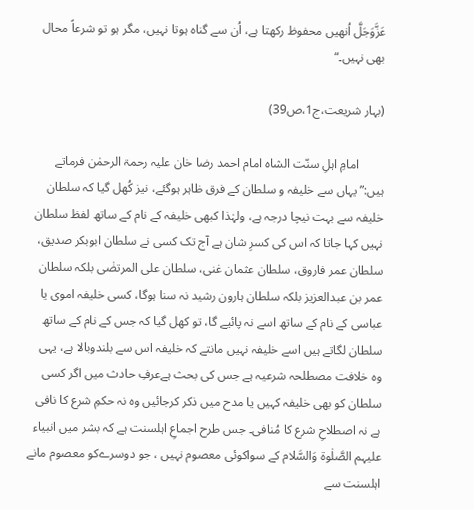عَزَّوَجَلَّ اُنھیں محفوظ رکھتا ہے، اُن سے گناہ ہوتا نہیں، مگر ہو تو شرعاً محال بھی نہیں۔“

(بہار شریعت،ج1،ص39)

        امامِ اہلِ سنّت الشاہ امام احمد رضا خان علیہ رحمۃ الرحمٰن فرماتے ہیں:”یہاں سے خلیفہ و سلطان کے فرق ظاہر ہوگئے، نیز کُھل گیا کہ سلطان خلیفہ سے بہت نیچا درجہ ہے، ولہٰذا کبھی خلیفہ کے نام کے ساتھ لفظ سلطان نہیں کہا جاتا کہ اس کی کسرِ شان ہے آج تک کسی نے سلطان ابوبکر صدیق، سلطان عمر فاروق، سلطان عثمان غنی، سلطان علی المرتضٰی بلکہ سلطان عمر بن عبدالعزیز بلکہ سلطان ہارون رشید نہ سنا ہوگا، کسی خلیفہ اموی یا عباسی کے نام کے ساتھ اسے نہ پائیے گا، تو کھل گیا کہ جس کے نام کے ساتھ سلطان لگاتے ہیں اسے خلیفہ نہیں مانتے کہ خلیفہ اس سے بلندوبالا ہے، یہی وہ خلافت مصطلحہ شرعیہ ہے جس کی بحث ہےعرفِ حادث میں اگر کسی سلطان کو بھی خلیفہ کہیں یا مدح میں ذکر کرجائیں وہ نہ حکمِ شرع کا نافی ہے نہ اصطلاحِ شرع کا مُنافی۔ جس طرح اجماعِ اہلسنت ہے کہ بشر میں انبیاء علیہم الصَّلٰوۃ وَالسَّلام کے سواکوئی معصوم نہیں ، جو دوسرےکو معصوم مانے اہلسنت سے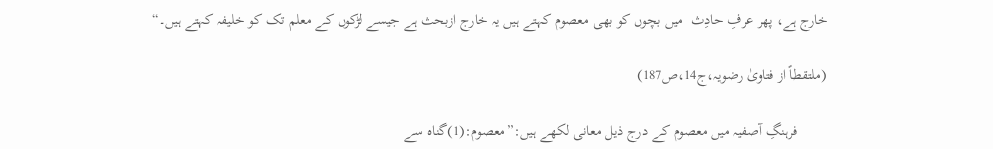خارج ہے، پھر عرفِ حادِث  میں بچوں کو بھی معصوم کہتے ہیں یہ خارج ازبحث ہے جیسے لڑکوں کے معلم تک کو خلیفہ کہتے ہیں۔“

(ملتقطاً از فتاویٰ رضویہ،ج14،ص187)

        فرہنگِ آصفیہ میں معصوم کے درج ذیل معانی لکھے ہیں:”معصوم:(1)گناہ سے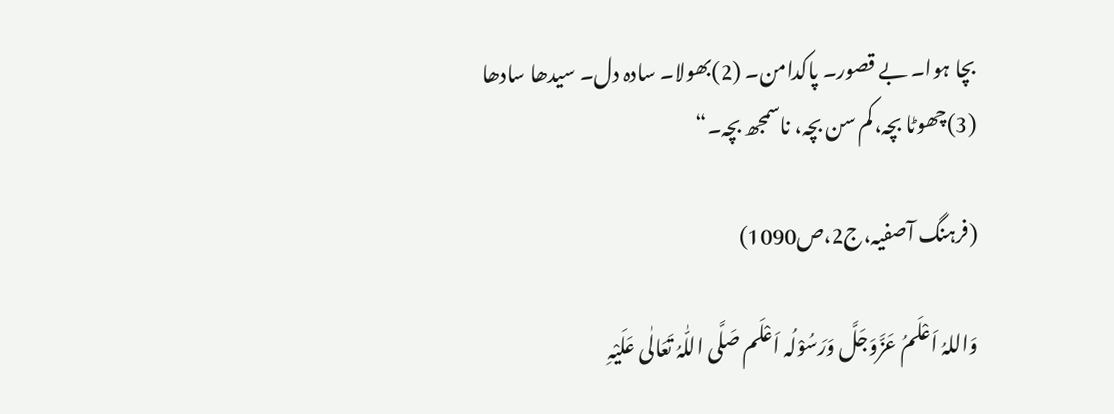بچا ہوا۔ بے قصور۔ پاکدامن۔ (2)بھولا۔ سادہ دل۔ سیدھا سادھا (3)چھوٹا بچہ،کم سن بچہ، ناسمجھ بچہ۔“

(فرہنگ آصفیہ،ج2،ص1090)

وَاللہُ اَعْلَمُ عَزَّوَجَلَّ وَرَسُوْلُہ اَعْلَم صَلَّی اللّٰہُ تَعَالٰی عَلَیْہِ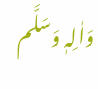وَاٰلِہٖ وَسَلَّم